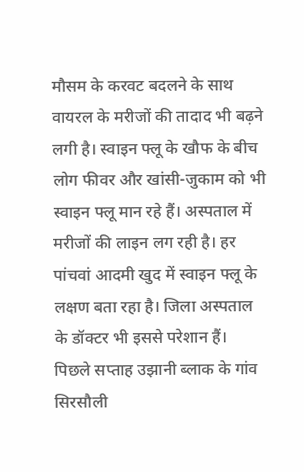मौसम के करवट बदलने के साथ वायरल के मरीजों की तादाद भी बढ़ने लगी है। स्वाइन फ्लू के खौफ के बीच लोग फीवर और खांसी-जुकाम को भी स्वाइन फ्लू मान रहे हैं। अस्पताल में मरीजों की लाइन लग रही है। हर पांचवां आदमी खुद में स्वाइन फ्लू के लक्षण बता रहा है। जिला अस्पताल के डॉक्टर भी इससे परेशान हैं।
पिछले सप्ताह उझानी ब्लाक के गांव सिरसौली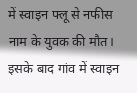में स्वाइन फ्लू से नफीस नाम के युवक की मौत। इसके बाद गांव में स्वाइन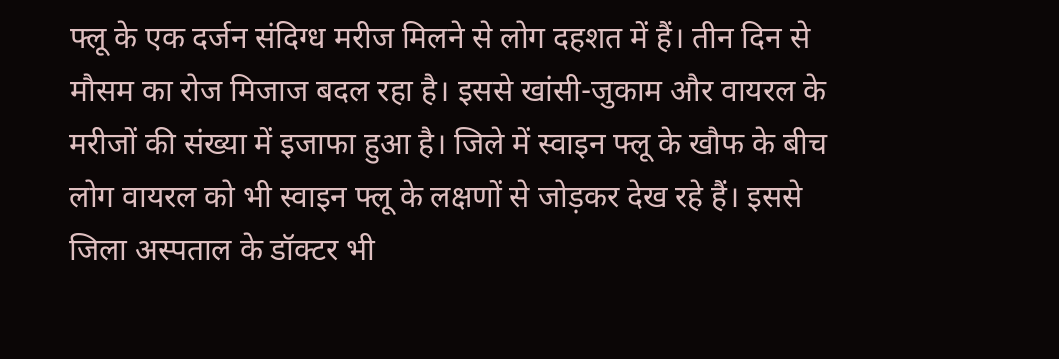फ्लू के एक दर्जन संदिग्ध मरीज मिलने से लोग दहशत में हैं। तीन दिन से मौसम का रोज मिजाज बदल रहा है। इससे खांसी-जुकाम और वायरल के मरीजों की संख्या में इजाफा हुआ है। जिले में स्वाइन फ्लू के खौफ के बीच लोग वायरल को भी स्वाइन फ्लू के लक्षणों से जोड़कर देख रहे हैं। इससे जिला अस्पताल के डॉक्टर भी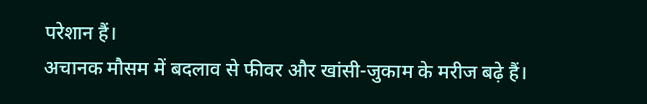परेशान हैं।
अचानक मौसम में बदलाव से फीवर और खांसी-जुकाम के मरीज बढ़े हैं।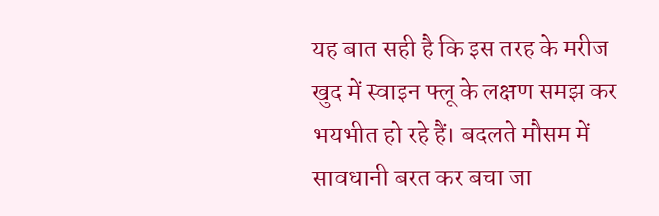यह बात सही है कि इस तरह के मरीज खुद में स्वाइन फ्लू के लक्षण समझ कर भयभीत हो रहे हैं। बदलते मौसम में सावधानी बरत कर बचा जा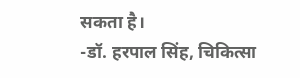सकता है।
-डॉ. हरपाल सिंह, चिकित्सा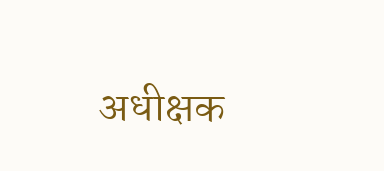अधीक्षक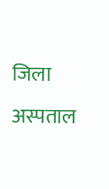जिला अस्पताल